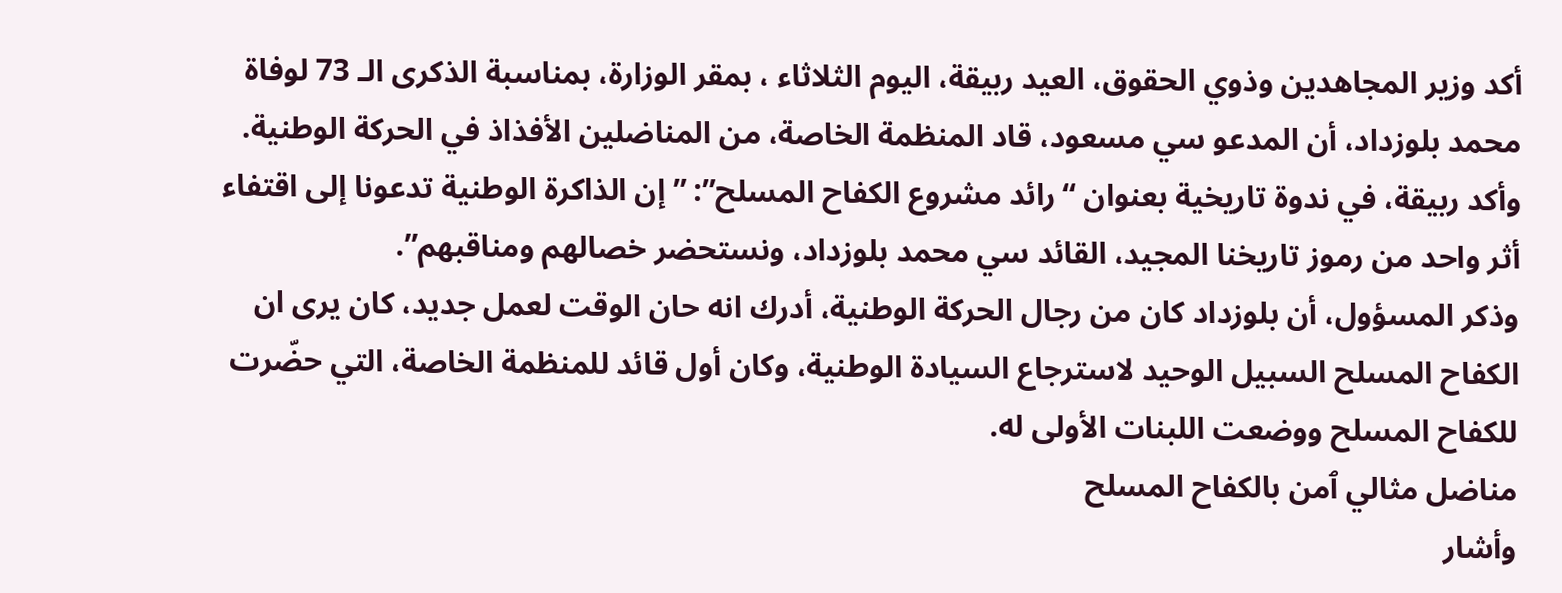أكد وزير المجاهدين وذوي الحقوق، العيد ربيقة، اليوم الثلاثاء ، بمقر الوزارة، بمناسبة الذكرى الـ 73 لوفاة محمد بلوزداد، أن المدعو سي مسعود، قاد المنظمة الخاصة، من المناضلين الأفذاذ في الحركة الوطنية.
وأكد ربيقة، في ندوة تاريخية بعنوان “رائد مشروع الكفاح المسلح”: ” إن الذاكرة الوطنية تدعونا إلى اقتفاء أثر واحد من رموز تاريخنا المجيد، القائد سي محمد بلوزداد، ونستحضر خصالهم ومناقبهم”.
وذكر المسؤول، أن بلوزداد كان من رجال الحركة الوطنية، أدرك انه حان الوقت لعمل جديد، كان يرى ان الكفاح المسلح السبيل الوحيد لاسترجاع السيادة الوطنية، وكان أول قائد للمنظمة الخاصة، التي حضّرت للكفاح المسلح ووضعت اللبنات الأولى له.
مناضل مثالي ٱمن بالكفاح المسلح
وأشار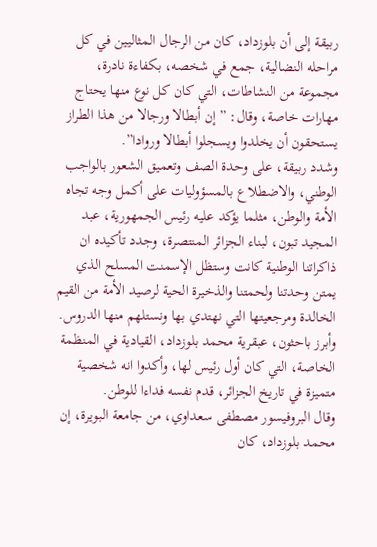ربيقة إلى أن بلوزداد، كان من الرجال المثاليين في كل مراحله النضالية، جمع في شخصه، بكفاءة نادرة، مجموعة من النشاطات، التي كان كل نوع منها يحتاج مهارات خاصة، وقال: ” إن أبطالا ورجالا من هذا الطراز يستحقون أن يخلدوا ويسجلوا أبطالا وروادا”.
وشدد ربيقة، على وحدة الصف وتعميق الشعور بالواجب الوطني، والاضطلاع بالمسؤوليات على أكمل وجه تجاه الأمة والوطن، مثلما يؤكد عليه رئيس الجمهورية، عبد المجيد تبون، لبناء الجزائر المنتصرة، وجدد تأكيده ان ذاكراتنا الوطنية كانت وستظل الإسمنت المسلح الذي يمتن وحدتنا ولحمتنا والذخيرة الحية لرصيد الأمة من القيم الخالدة ومرجعيتها التي نهتدي بها ونستلهم منها الدروس.
وأبرز باحثون، عبقرية محمد بلوزداد، القيادية في المنظمة الخاصة، التي كان أول رئيس لها، وأكدوا انه شخصية متميزة في تاريخ الجزائر، قدم نفسه فداءا للوطن.
وقال البروفيسور مصطفى سعداوي، من جامعة البويرة، إن محمد بلوزداد، كان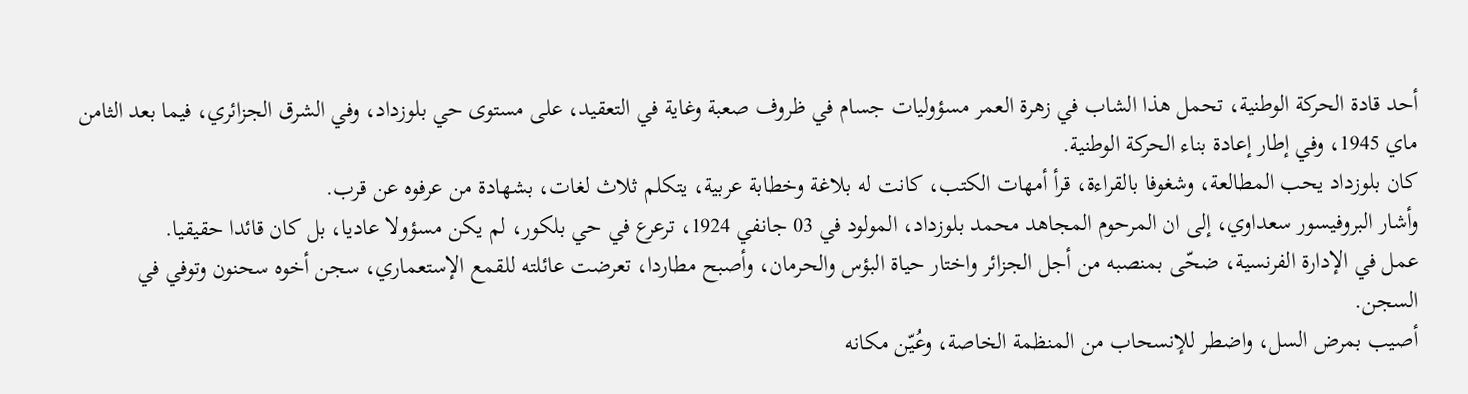أحد قادة الحركة الوطنية، تحمل هذا الشاب في زهرة العمر مسؤوليات جسام في ظروف صعبة وغاية في التعقيد، على مستوى حي بلوزداد، وفي الشرق الجزائري، فيما بعد الثامن ماي 1945، وفي إطار إعادة بناء الحركة الوطنية.
كان بلوزداد يحب المطالعة، وشغوفا بالقراءة، قرأ أمهات الكتب، كانت له بلاغة وخطابة عربية، يتكلم ثلاث لغات، بشهادة من عرفوه عن قرب.
وأشار البروفيسور سعداوي، إلى ان المرحوم المجاهد محمد بلوزداد، المولود في 03 جانفي 1924، ترعرع في حي بلكور، لم يكن مسؤولا عاديا، بل كان قائدا حقيقيا.
عمل في الإدارة الفرنسية، ضحّى بمنصبه من أجل الجزائر واختار حياة البؤس والحرمان، وأصبح مطاردا، تعرضت عائلته للقمع الإستعماري، سجن أخوه سحنون وتوفي في السجن.
أصيب بمرض السل، واضطر للإنسحاب من المنظمة الخاصة، وعُيّن مكانه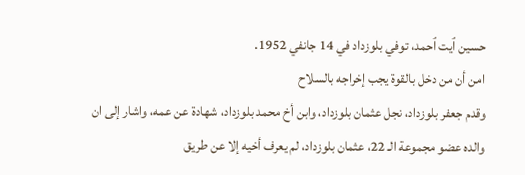حسين ٱيت ٱحمد، توفي بلوزداد في 14 جانفي 1952.
امن أن من دخل بالقوة يجب إخراجه بالسلاح
وقدم جعفر بلوزداد، نجل عثمان بلوزداد، وابن أخ محمد بلوزداد، شهادة عن عمه، واشار إلى ان والده عضو مجموعة الـ 22، عثمان بلوزداد، لم يعرف أخيه إلا عن طريق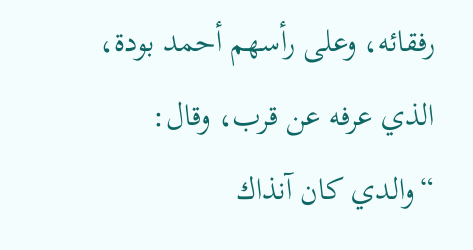رفقائه، وعلى رأسهم أحمد بودة، الذي عرفه عن قرب، وقال: “والدي كان آنذاك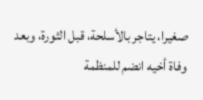صغيرا، يتاجر بالأسلحة، قبل الثورة، وبعد وفاة أخيه انضم للمنظمة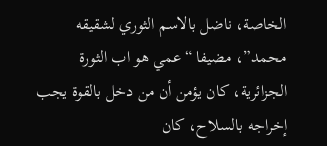الخاصة، ناضل بالاسم الثوري لشقيقه محمد”، مضيفا “عمي هو اب الثورة الجزائرية، كان يؤمن أن من دخل بالقوة يجب إخراجه بالسلاح، كان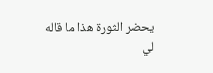يحضر الثورة هذا ما قاله لي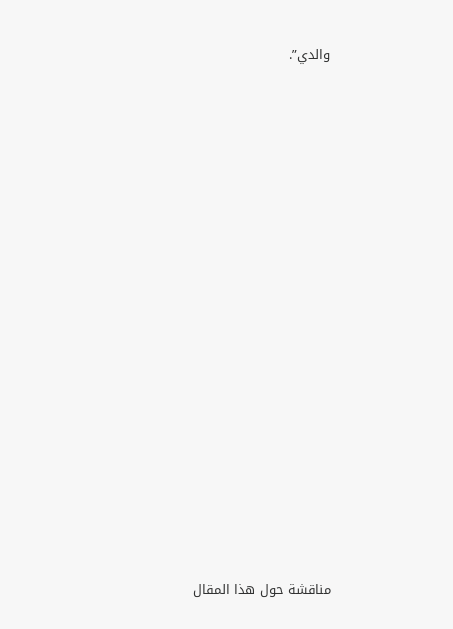والدي”.

























مناقشة حول هذا المقال